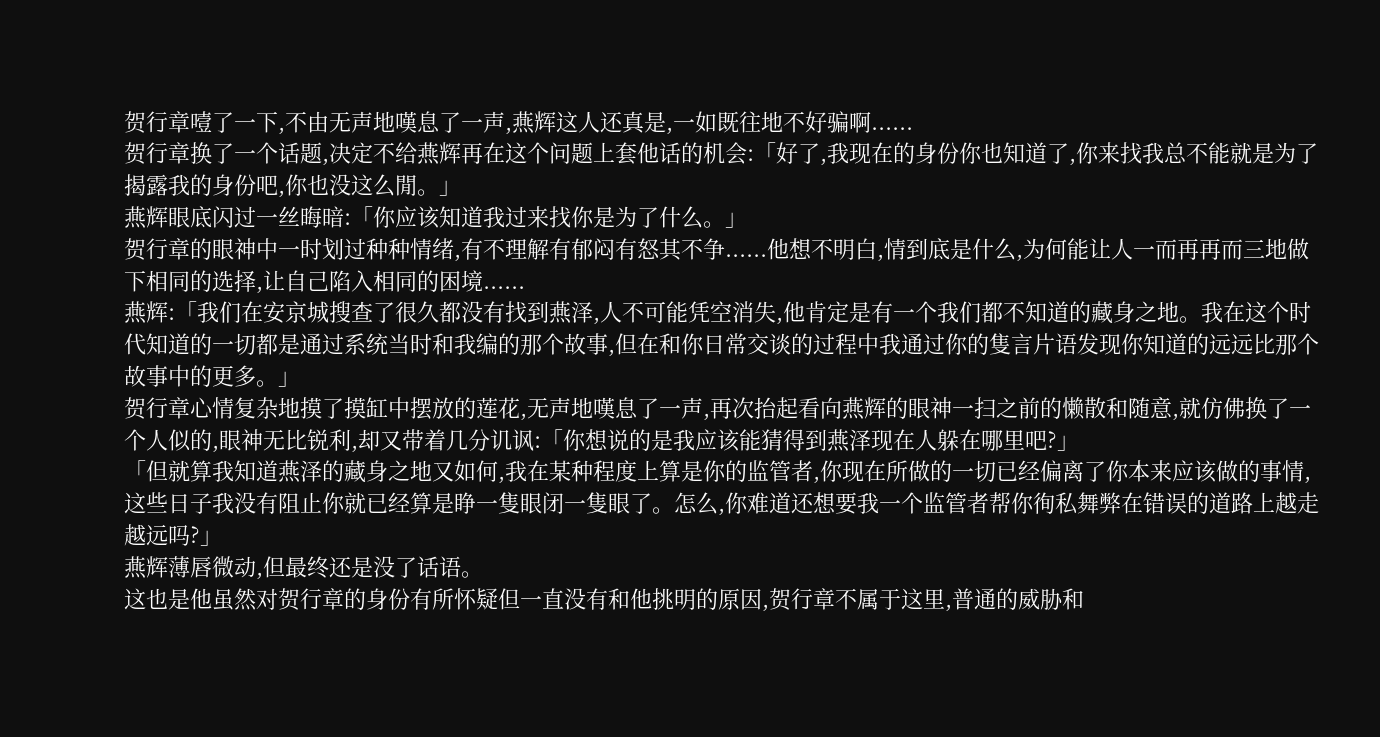贺行章噎了一下,不由无声地嘆息了一声,燕辉这人还真是,一如既往地不好骗啊......
贺行章换了一个话题,决定不给燕辉再在这个问题上套他话的机会:「好了,我现在的身份你也知道了,你来找我总不能就是为了揭露我的身份吧,你也没这么閒。」
燕辉眼底闪过一丝晦暗:「你应该知道我过来找你是为了什么。」
贺行章的眼神中一时划过种种情绪,有不理解有郁闷有怒其不争......他想不明白,情到底是什么,为何能让人一而再再而三地做下相同的选择,让自己陷入相同的困境......
燕辉:「我们在安京城搜查了很久都没有找到燕泽,人不可能凭空消失,他肯定是有一个我们都不知道的藏身之地。我在这个时代知道的一切都是通过系统当时和我编的那个故事,但在和你日常交谈的过程中我通过你的隻言片语发现你知道的远远比那个故事中的更多。」
贺行章心情复杂地摸了摸缸中摆放的莲花,无声地嘆息了一声,再次抬起看向燕辉的眼神一扫之前的懒散和随意,就仿佛换了一个人似的,眼神无比锐利,却又带着几分讥讽:「你想说的是我应该能猜得到燕泽现在人躲在哪里吧?」
「但就算我知道燕泽的藏身之地又如何,我在某种程度上算是你的监管者,你现在所做的一切已经偏离了你本来应该做的事情,这些日子我没有阻止你就已经算是睁一隻眼闭一隻眼了。怎么,你难道还想要我一个监管者帮你徇私舞弊在错误的道路上越走越远吗?」
燕辉薄唇微动,但最终还是没了话语。
这也是他虽然对贺行章的身份有所怀疑但一直没有和他挑明的原因,贺行章不属于这里,普通的威胁和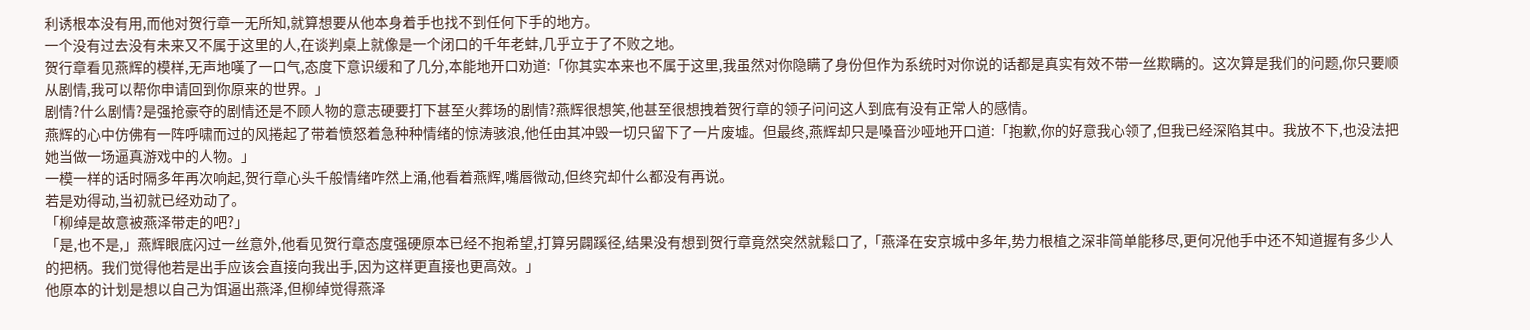利诱根本没有用,而他对贺行章一无所知,就算想要从他本身着手也找不到任何下手的地方。
一个没有过去没有未来又不属于这里的人,在谈判桌上就像是一个闭口的千年老蚌,几乎立于了不败之地。
贺行章看见燕辉的模样,无声地嘆了一口气,态度下意识缓和了几分,本能地开口劝道:「你其实本来也不属于这里,我虽然对你隐瞒了身份但作为系统时对你说的话都是真实有效不带一丝欺瞒的。这次算是我们的问题,你只要顺从剧情,我可以帮你申请回到你原来的世界。」
剧情?什么剧情?是强抢豪夺的剧情还是不顾人物的意志硬要打下甚至火葬场的剧情?燕辉很想笑,他甚至很想拽着贺行章的领子问问这人到底有没有正常人的感情。
燕辉的心中仿佛有一阵呼啸而过的风捲起了带着愤怒着急种种情绪的惊涛骇浪,他任由其冲毁一切只留下了一片废墟。但最终,燕辉却只是嗓音沙哑地开口道:「抱歉,你的好意我心领了,但我已经深陷其中。我放不下,也没法把她当做一场逼真游戏中的人物。」
一模一样的话时隔多年再次响起,贺行章心头千般情绪咋然上涌,他看着燕辉,嘴唇微动,但终究却什么都没有再说。
若是劝得动,当初就已经劝动了。
「柳绰是故意被燕泽带走的吧?」
「是,也不是,」燕辉眼底闪过一丝意外,他看见贺行章态度强硬原本已经不抱希望,打算另闢蹊径,结果没有想到贺行章竟然突然就鬆口了,「燕泽在安京城中多年,势力根植之深非简单能移尽,更何况他手中还不知道握有多少人的把柄。我们觉得他若是出手应该会直接向我出手,因为这样更直接也更高效。」
他原本的计划是想以自己为饵逼出燕泽,但柳绰觉得燕泽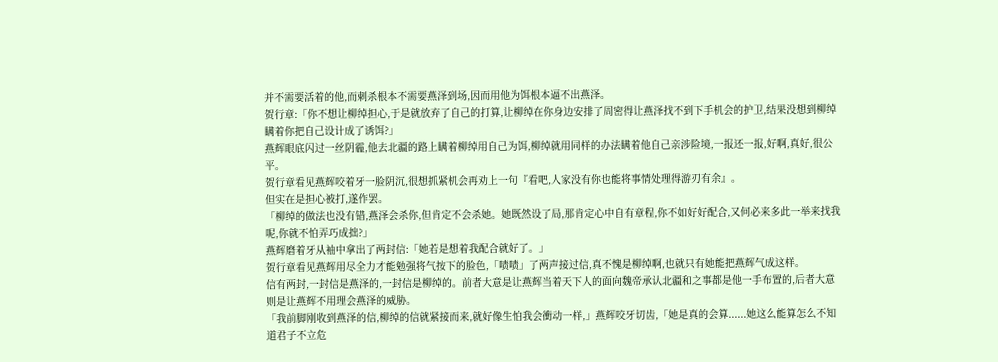并不需要活着的他,而刺杀根本不需要燕泽到场,因而用他为饵根本逼不出燕泽。
贺行章:「你不想让柳绰担心,于是就放弃了自己的打算,让柳绰在你身边安排了周密得让燕泽找不到下手机会的护卫,结果没想到柳绰瞒着你把自己设计成了诱饵?」
燕辉眼底闪过一丝阴霾,他去北疆的路上瞒着柳绰用自己为饵,柳绰就用同样的办法瞒着他自己亲涉险境,一报还一报,好啊,真好,很公平。
贺行章看见燕辉咬着牙一脸阴沉,很想抓紧机会再劝上一句『看吧,人家没有你也能将事情处理得游刃有余』。
但实在是担心被打,遂作罢。
「柳绰的做法也没有错,燕泽会杀你,但肯定不会杀她。她既然设了局,那肯定心中自有章程,你不如好好配合,又何必来多此一举来找我呢,你就不怕弄巧成拙?」
燕辉磨着牙从袖中拿出了两封信:「她若是想着我配合就好了。」
贺行章看见燕辉用尽全力才能勉强将气按下的脸色,「啧啧」了两声接过信,真不愧是柳绰啊,也就只有她能把燕辉气成这样。
信有两封,一封信是燕泽的,一封信是柳绰的。前者大意是让燕辉当着天下人的面向魏帝承认北疆和之事都是他一手布置的,后者大意则是让燕辉不用理会燕泽的威胁。
「我前脚刚收到燕泽的信,柳绰的信就紧接而来,就好像生怕我会衝动一样,」燕辉咬牙切齿,「她是真的会算......她这么能算怎么不知道君子不立危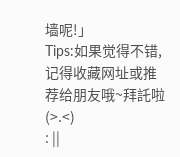墙呢!」
Tips:如果觉得不错,记得收藏网址或推荐给朋友哦~拜託啦 (>.<)
: ||